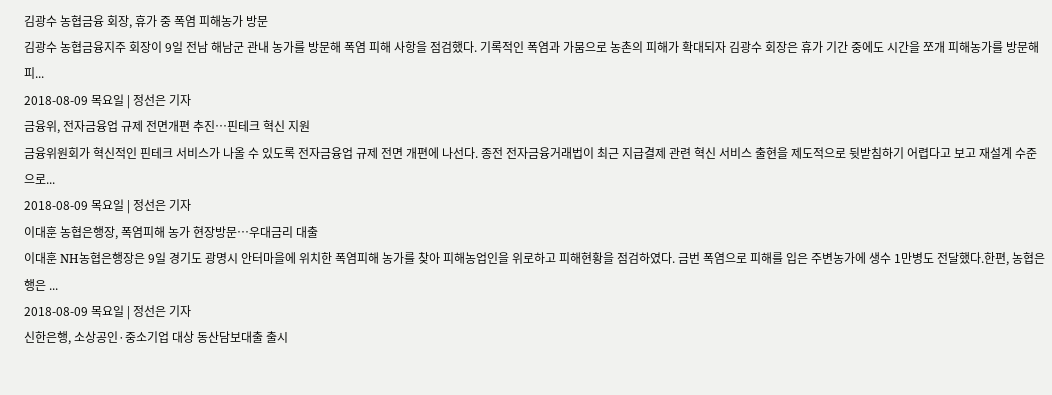김광수 농협금융 회장, 휴가 중 폭염 피해농가 방문
김광수 농협금융지주 회장이 9일 전남 해남군 관내 농가를 방문해 폭염 피해 사항을 점검했다. 기록적인 폭염과 가뭄으로 농촌의 피해가 확대되자 김광수 회장은 휴가 기간 중에도 시간을 쪼개 피해농가를 방문해 피...
2018-08-09 목요일 | 정선은 기자
금융위, 전자금융업 규제 전면개편 추진…핀테크 혁신 지원
금융위원회가 혁신적인 핀테크 서비스가 나올 수 있도록 전자금융업 규제 전면 개편에 나선다. 종전 전자금융거래법이 최근 지급결제 관련 혁신 서비스 출현을 제도적으로 뒷받침하기 어렵다고 보고 재설계 수준으로...
2018-08-09 목요일 | 정선은 기자
이대훈 농협은행장, 폭염피해 농가 현장방문…우대금리 대출
이대훈 NH농협은행장은 9일 경기도 광명시 안터마을에 위치한 폭염피해 농가를 찾아 피해농업인을 위로하고 피해현황을 점검하였다. 금번 폭염으로 피해를 입은 주변농가에 생수 1만병도 전달했다.한편, 농협은행은 ...
2018-08-09 목요일 | 정선은 기자
신한은행, 소상공인·중소기업 대상 동산담보대출 출시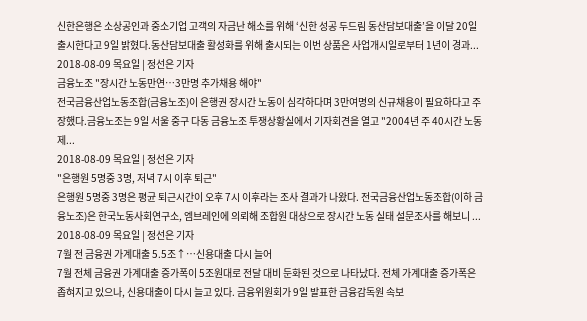신한은행은 소상공인과 중소기업 고객의 자금난 해소를 위해 ‘신한 성공 두드림 동산담보대출’을 이달 20일 출시한다고 9일 밝혔다.동산담보대출 활성화를 위해 출시되는 이번 상품은 사업개시일로부터 1년이 경과...
2018-08-09 목요일 | 정선은 기자
금융노조 "장시간 노동만연…3만명 추가채용 해야"
전국금융산업노동조합(금융노조)이 은행권 장시간 노동이 심각하다며 3만여명의 신규채용이 필요하다고 주장했다.금융노조는 9일 서울 중구 다동 금융노조 투쟁상황실에서 기자회견을 열고 "2004년 주 40시간 노동제...
2018-08-09 목요일 | 정선은 기자
"은행원 5명중 3명, 저녁 7시 이후 퇴근"
은행원 5명중 3명은 평균 퇴근시간이 오후 7시 이후라는 조사 결과가 나왔다. 전국금융산업노동조합(이하 금융노조)은 한국노동사회연구소, 엠브레인에 의뢰해 조합원 대상으로 장시간 노동 실태 설문조사를 해보니 ...
2018-08-09 목요일 | 정선은 기자
7월 전 금융권 가계대출 5.5조↑…신용대출 다시 늘어
7월 전체 금융권 가계대출 증가폭이 5조원대로 전달 대비 둔화된 것으로 나타났다. 전체 가계대출 증가폭은 좁혀지고 있으나, 신용대출이 다시 늘고 있다. 금융위원회가 9일 발표한 금융감독원 속보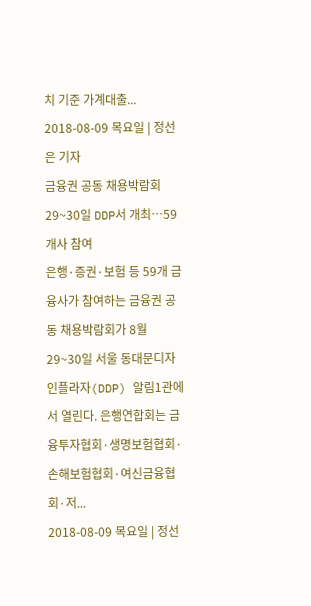치 기준 가계대출...
2018-08-09 목요일 | 정선은 기자
금융권 공동 채용박람회 29~30일 DDP서 개최…59개사 참여
은행·증권·보험 등 59개 금융사가 참여하는 금융권 공동 채용박람회가 8월 29~30일 서울 동대문디자인플라자(DDP) 알림1관에서 열린다. 은행연합회는 금융투자협회·생명보험협회·손해보험협회·여신금융협회·저...
2018-08-09 목요일 | 정선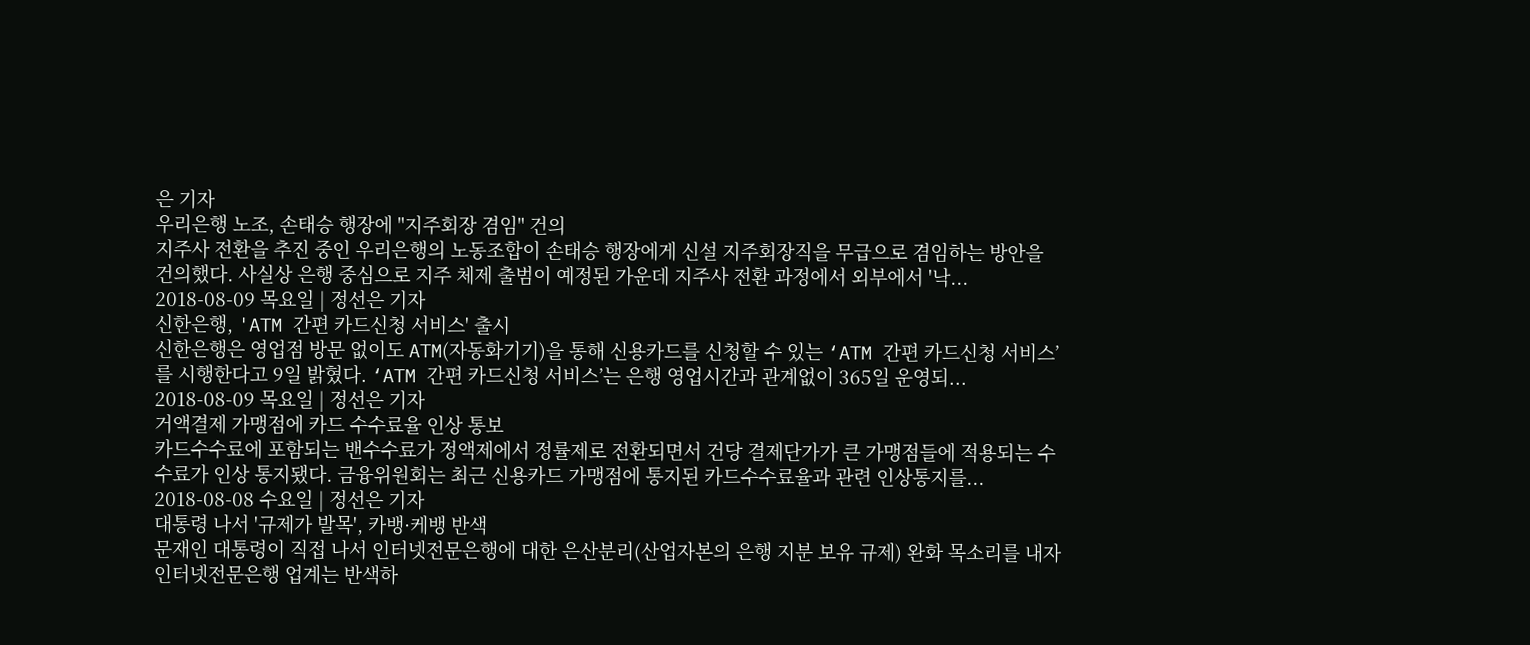은 기자
우리은행 노조, 손태승 행장에 "지주회장 겸임" 건의
지주사 전환을 추진 중인 우리은행의 노동조합이 손태승 행장에게 신설 지주회장직을 무급으로 겸임하는 방안을 건의했다. 사실상 은행 중심으로 지주 체제 출범이 예정된 가운데 지주사 전환 과정에서 외부에서 '낙...
2018-08-09 목요일 | 정선은 기자
신한은행, 'ATM 간편 카드신청 서비스' 출시
신한은행은 영업점 방문 없이도 ATM(자동화기기)을 통해 신용카드를 신청할 수 있는 ‘ATM 간편 카드신청 서비스’를 시행한다고 9일 밝혔다. ‘ATM 간편 카드신청 서비스’는 은행 영업시간과 관계없이 365일 운영되...
2018-08-09 목요일 | 정선은 기자
거액결제 가맹점에 카드 수수료율 인상 통보
카드수수료에 포함되는 밴수수료가 정액제에서 정률제로 전환되면서 건당 결제단가가 큰 가맹점들에 적용되는 수수료가 인상 통지됐다. 금융위원회는 최근 신용카드 가맹점에 통지된 카드수수료율과 관련 인상통지를...
2018-08-08 수요일 | 정선은 기자
대통령 나서 '규제가 발목', 카뱅·케뱅 반색
문재인 대통령이 직접 나서 인터넷전문은행에 대한 은산분리(산업자본의 은행 지분 보유 규제) 완화 목소리를 내자 인터넷전문은행 업계는 반색하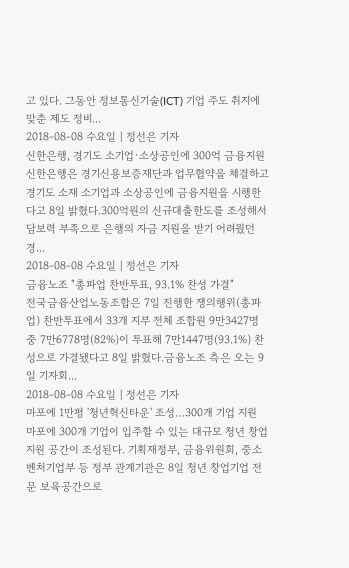고 있다. 그동안 정보통신기술(ICT) 기업 주도 취지에 맞춘 제도 정비...
2018-08-08 수요일 | 정선은 기자
신한은행, 경기도 소기업·소상공인에 300억 금융지원
신한은행은 경기신용보증재단과 업무협약을 체결하고 경기도 소재 소기업과 소상공인에 금융지원을 시행한다고 8일 밝혔다.300억원의 신규대출한도를 조성해서 담보력 부족으로 은행의 자금 지원을 받기 어려웠던 경...
2018-08-08 수요일 | 정선은 기자
금융노조 "총파업 찬반투표, 93.1% 찬성 가결"
전국금융산업노동조합은 7일 진행한 쟁의행위(총파업) 찬반투표에서 33개 지부 전체 조합원 9만3427명 중 7만6778명(82%)이 투표해 7만1447명(93.1%) 찬성으로 가결됐다고 8일 밝혔다.금융노조 측은 오는 9일 기자회...
2018-08-08 수요일 | 정선은 기자
마포에 1만평 '청년혁신타운' 조성…300개 기업 지원
마포에 300개 기업이 입주할 수 있는 대규모 청년 창업지원 공간이 조성된다. 기획재정부, 금융위원회, 중소벤처기업부 등 정부 관계기관은 8일 청년 창업기업 전문 보육공간으로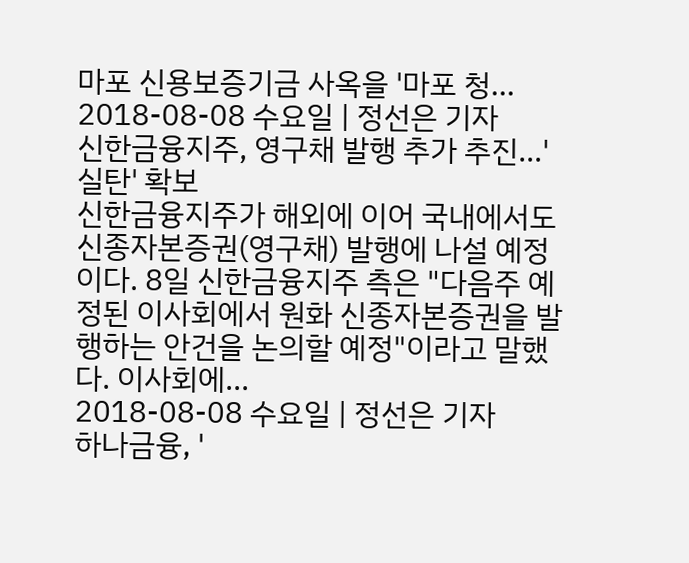마포 신용보증기금 사옥을 '마포 청...
2018-08-08 수요일 | 정선은 기자
신한금융지주, 영구채 발행 추가 추진…'실탄' 확보
신한금융지주가 해외에 이어 국내에서도 신종자본증권(영구채) 발행에 나설 예정이다. 8일 신한금융지주 측은 "다음주 예정된 이사회에서 원화 신종자본증권을 발행하는 안건을 논의할 예정"이라고 말했다. 이사회에...
2018-08-08 수요일 | 정선은 기자
하나금융, '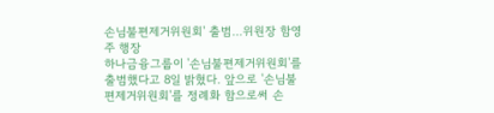손님불편제거위원회' 출범…위원장 함영주 행장
하나금융그룹이 '손님불편제거위원회'를 출범했다고 8일 밝혔다. 앞으로 '손님불편제거위원회'를 정례화 함으로써 손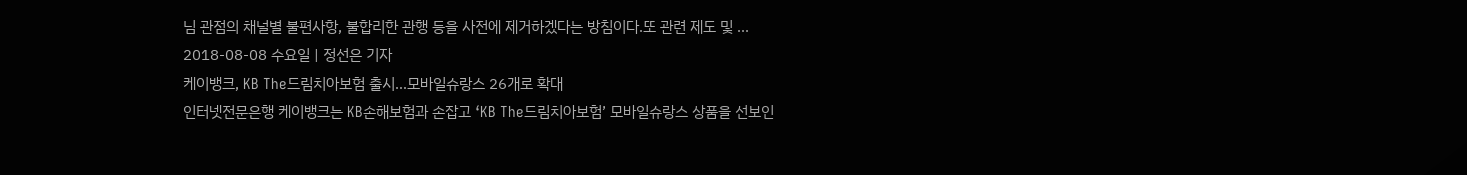님 관점의 채널별 불편사항, 불합리한 관행 등을 사전에 제거하겠다는 방침이다.또 관련 제도 및 ...
2018-08-08 수요일 | 정선은 기자
케이뱅크, KB The드림치아보험 출시…모바일슈랑스 26개로 확대
인터넷전문은행 케이뱅크는 KB손해보험과 손잡고 ‘KB The드림치아보험’ 모바일슈랑스 상품을 선보인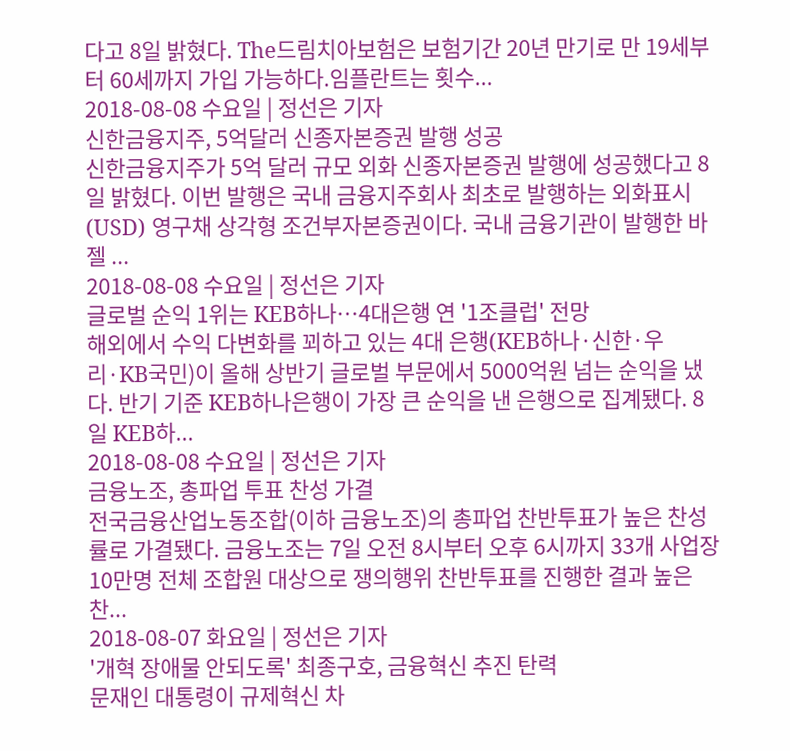다고 8일 밝혔다. The드림치아보험은 보험기간 20년 만기로 만 19세부터 60세까지 가입 가능하다.임플란트는 횟수...
2018-08-08 수요일 | 정선은 기자
신한금융지주, 5억달러 신종자본증권 발행 성공
신한금융지주가 5억 달러 규모 외화 신종자본증권 발행에 성공했다고 8일 밝혔다. 이번 발행은 국내 금융지주회사 최초로 발행하는 외화표시(USD) 영구채 상각형 조건부자본증권이다. 국내 금융기관이 발행한 바젤 ...
2018-08-08 수요일 | 정선은 기자
글로벌 순익 1위는 KEB하나…4대은행 연 '1조클럽' 전망
해외에서 수익 다변화를 꾀하고 있는 4대 은행(KEB하나·신한·우리·KB국민)이 올해 상반기 글로벌 부문에서 5000억원 넘는 순익을 냈다. 반기 기준 KEB하나은행이 가장 큰 순익을 낸 은행으로 집계됐다. 8일 KEB하...
2018-08-08 수요일 | 정선은 기자
금융노조, 총파업 투표 찬성 가결
전국금융산업노동조합(이하 금융노조)의 총파업 찬반투표가 높은 찬성률로 가결됐다. 금융노조는 7일 오전 8시부터 오후 6시까지 33개 사업장 10만명 전체 조합원 대상으로 쟁의행위 찬반투표를 진행한 결과 높은 찬...
2018-08-07 화요일 | 정선은 기자
'개혁 장애물 안되도록' 최종구호, 금융혁신 추진 탄력
문재인 대통령이 규제혁신 차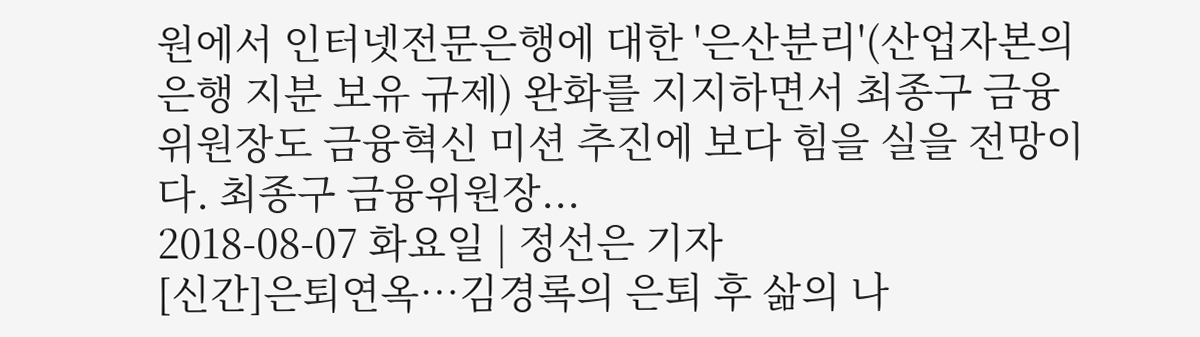원에서 인터넷전문은행에 대한 '은산분리'(산업자본의 은행 지분 보유 규제) 완화를 지지하면서 최종구 금융위원장도 금융혁신 미션 추진에 보다 힘을 실을 전망이다. 최종구 금융위원장...
2018-08-07 화요일 | 정선은 기자
[신간]은퇴연옥…김경록의 은퇴 후 삶의 나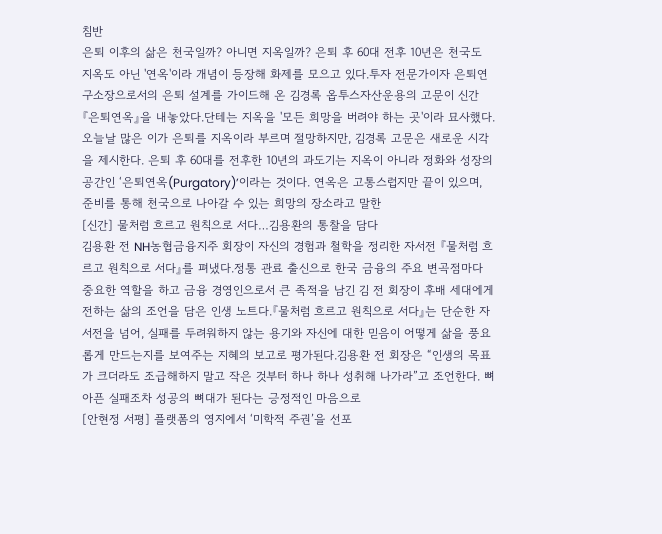침반
은퇴 이후의 삶은 천국일까? 아니면 지옥일까? 은퇴 후 60대 전후 10년은 천국도 지옥도 아닌 '연옥'이라 개념이 등장해 화제를 모으고 있다.투자 전문가이자 은퇴연구소장으로서의 은퇴 설계를 가이드해 온 김경록 옵투스자산운용의 고문이 신간 『은퇴연옥』을 내놓았다.단테는 지옥을 '모든 희망을 버려야 하는 곳'이라 묘사했다. 오늘날 많은 이가 은퇴를 지옥이라 부르며 절망하지만, 김경록 고문은 새로운 시각을 제시한다. 은퇴 후 60대를 전후한 10년의 과도기는 지옥이 아니라 정화와 성장의 공간인 ‘은퇴연옥(Purgatory)’이라는 것이다. 연옥은 고통스럽지만 끝이 있으며, 준비를 통해 천국으로 나아갈 수 있는 희망의 장소라고 말한
[신간] 물처럼 흐르고 원칙으로 서다…김용환의 통찰을 담다
김용환 전 NH농협금융지주 회장이 자신의 경험과 철학을 정리한 자서전 『물처럼 흐르고 원칙으로 서다』를 펴냈다.정통 관료 출신으로 한국 금융의 주요 변곡점마다 중요한 역할을 하고 금융 경영인으로서 큰 족적을 남긴 김 전 회장이 후배 세대에게 전하는 삶의 조언을 담은 인생 노트다.『물처럼 흐르고 원칙으로 서다』는 단순한 자서전을 넘어, 실패를 두려워하지 않는 용기와 자신에 대한 믿음이 어떻게 삶을 풍요롭게 만드는지를 보여주는 지혜의 보고로 평가된다.김용환 전 회장은 “인생의 목표가 크더라도 조급해하지 말고 작은 것부터 하나 하나 성취해 나가라”고 조언한다. 뼈아픈 실패조차 성공의 뼈대가 된다는 긍정적인 마음으로
[안현정 서평] 플랫폼의 영지에서 ‘미학적 주권’을 선포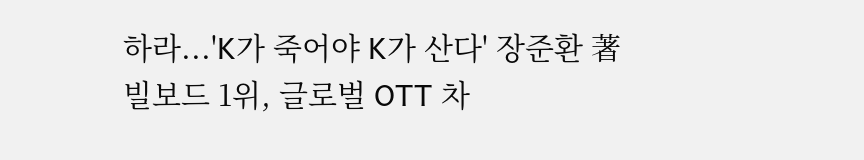하라...'K가 죽어야 K가 산다' 장준환 著
빌보드 1위, 글로벌 OTT 차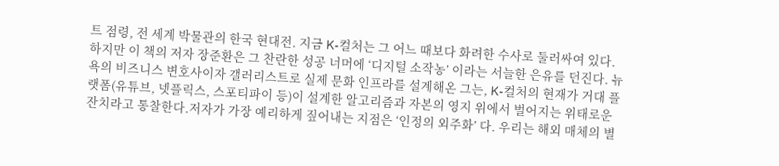트 점령, 전 세계 박물관의 한국 현대전. 지금 K-컬처는 그 어느 때보다 화려한 수사로 둘러싸여 있다. 하지만 이 책의 저자 장준환은 그 찬란한 성공 너머에 ‘디지털 소작농’ 이라는 서늘한 은유를 던진다. 뉴욕의 비즈니스 변호사이자 갤러리스트로 실제 문화 인프라를 설계해온 그는, K-컬처의 현재가 거대 플랫폼(유튜브, 넷플릭스, 스포티파이 등)이 설계한 알고리즘과 자본의 영지 위에서 벌어지는 위태로운 잔치라고 통찰한다.저자가 가장 예리하게 짚어내는 지점은 ‘인정의 외주화’ 다. 우리는 해외 매체의 별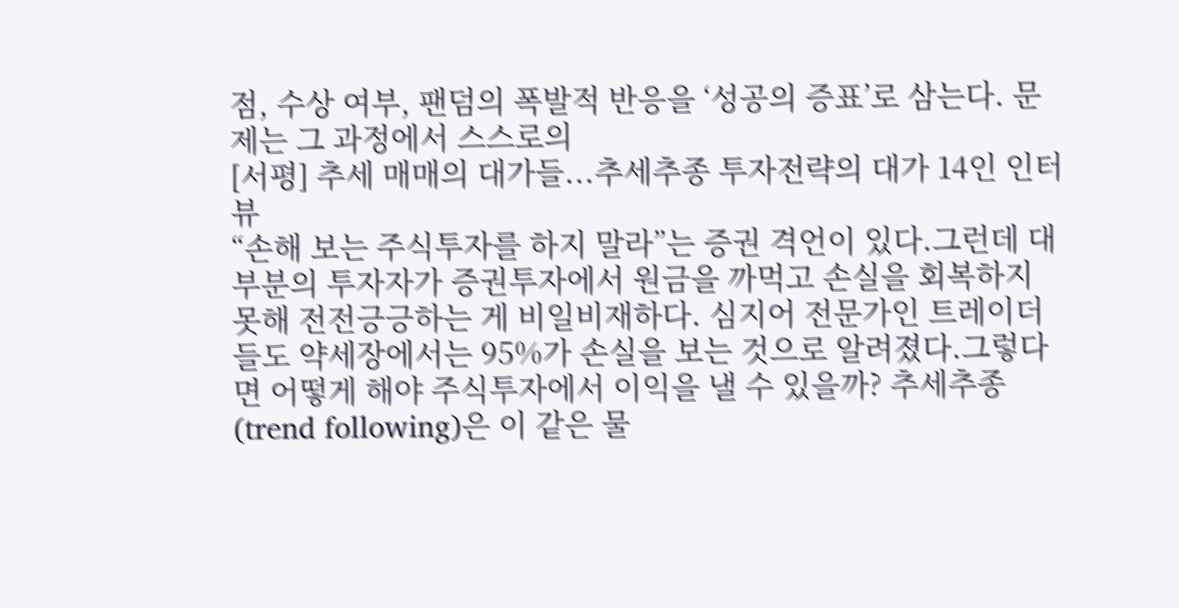점, 수상 여부, 팬덤의 폭발적 반응을 ‘성공의 증표’로 삼는다. 문제는 그 과정에서 스스로의
[서평] 추세 매매의 대가들...추세추종 투자전략의 대가 14인 인터뷰
“손해 보는 주식투자를 하지 말라”는 증권 격언이 있다.그런데 대부분의 투자자가 증권투자에서 원금을 까먹고 손실을 회복하지 못해 전전긍긍하는 게 비일비재하다. 심지어 전문가인 트레이더들도 약세장에서는 95%가 손실을 보는 것으로 알려졌다.그렇다면 어떻게 해야 주식투자에서 이익을 낼 수 있을까? 추세추종(trend following)은 이 같은 물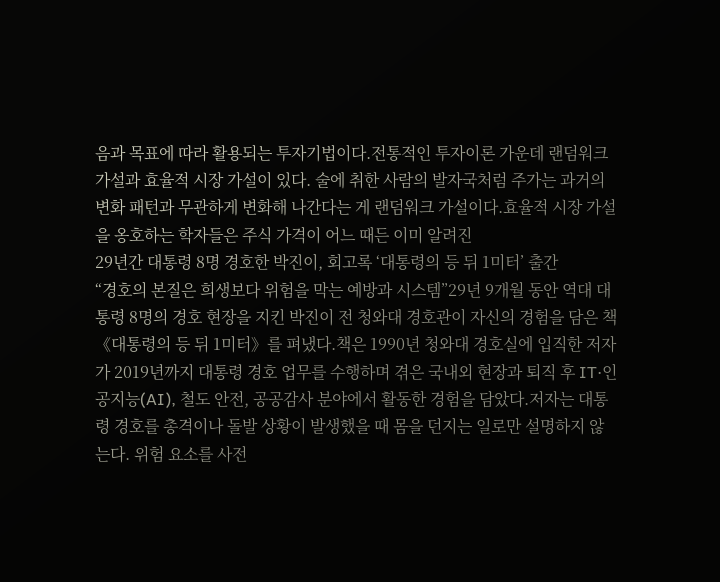음과 목표에 따라 활용되는 투자기법이다.전통적인 투자이론 가운데 랜덤워크 가설과 효율적 시장 가설이 있다. 술에 취한 사람의 발자국처럼 주가는 과거의 변화 패턴과 무관하게 변화해 나간다는 게 랜덤워크 가설이다.효율적 시장 가설을 옹호하는 학자들은 주식 가격이 어느 때든 이미 알려진
29년간 대통령 8명 경호한 박진이, 회고록 ‘대통령의 등 뒤 1미터’ 출간
“경호의 본질은 희생보다 위험을 막는 예방과 시스템”29년 9개월 동안 역대 대통령 8명의 경호 현장을 지킨 박진이 전 청와대 경호관이 자신의 경험을 담은 책 《대통령의 등 뒤 1미터》를 펴냈다.책은 1990년 청와대 경호실에 입직한 저자가 2019년까지 대통령 경호 업무를 수행하며 겪은 국내외 현장과 퇴직 후 IT·인공지능(AI), 철도 안전, 공공감사 분야에서 활동한 경험을 담았다.저자는 대통령 경호를 총격이나 돌발 상황이 발생했을 때 몸을 던지는 일로만 설명하지 않는다. 위험 요소를 사전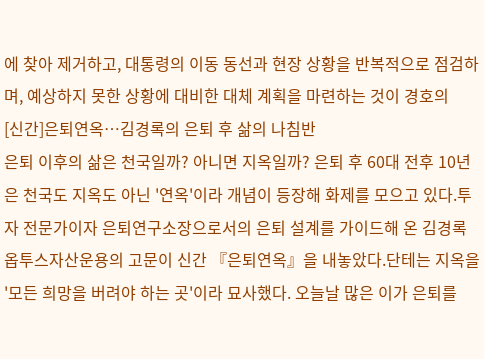에 찾아 제거하고, 대통령의 이동 동선과 현장 상황을 반복적으로 점검하며, 예상하지 못한 상황에 대비한 대체 계획을 마련하는 것이 경호의
[신간]은퇴연옥…김경록의 은퇴 후 삶의 나침반
은퇴 이후의 삶은 천국일까? 아니면 지옥일까? 은퇴 후 60대 전후 10년은 천국도 지옥도 아닌 '연옥'이라 개념이 등장해 화제를 모으고 있다.투자 전문가이자 은퇴연구소장으로서의 은퇴 설계를 가이드해 온 김경록 옵투스자산운용의 고문이 신간 『은퇴연옥』을 내놓았다.단테는 지옥을 '모든 희망을 버려야 하는 곳'이라 묘사했다. 오늘날 많은 이가 은퇴를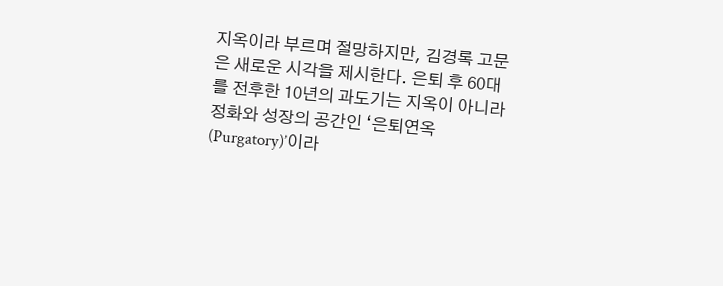지옥이라 부르며 절망하지만, 김경록 고문은 새로운 시각을 제시한다. 은퇴 후 60대를 전후한 10년의 과도기는 지옥이 아니라 정화와 성장의 공간인 ‘은퇴연옥(Purgatory)’이라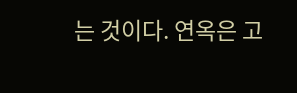는 것이다. 연옥은 고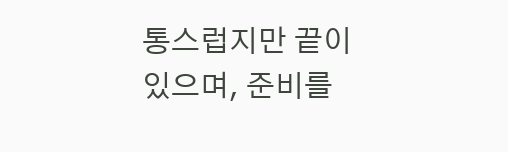통스럽지만 끝이 있으며, 준비를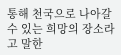통해 천국으로 나아갈 수 있는 희망의 장소라고 말한